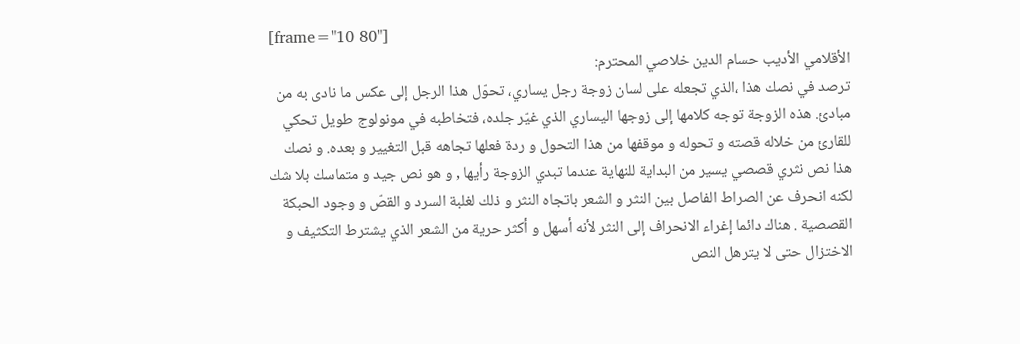[frame="10 80"]
الأقلامي الأديب حسام الدين خلاصي المحترم:
ترصد في نصك هذا ،الذي تجعله على لسان زوجة رجل يساري، تحوّل هذا الرجل إلى عكس ما نادى به من مبادئ. هذه الزوجة توجه كلامها إلى زوجها اليساري الذي غيّر جلده، فتخاطبه في مونولوج طويل تحكي للقارئ من خلاله قصته و تحوله و موقفها من هذا التحول و ردة فعلها تجاهه قبل التغيير و بعده. و نصك هذا نص نثري قصصي يسير من البداية للنهاية عندما تبدي الزوجة رأيها , و هو نص جيد و متماسك بلا شك لكنه انحرف عن الصراط الفاصل بين النثر و الشعر باتجاه النثر و ذلك لغلبة السرد و القصّ و وجود الحبكة القصصية . هناك دائما إغراء الانحراف إلى النثر لأنه أسهل و أكثر حرية من الشعر الذي يشترط التكثيف و الاختزال حتى لا يترهل النص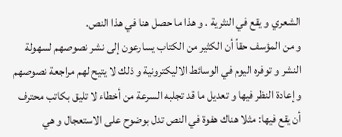الشعري و يقع في النثرية . و هذا ما حصل هنا في هذا النص.
و من المؤسف حقاً أن الكثير من الكتاب يسارعون إلى نشر نصوصهم لسهولة النشر و توفره اليوم في الوسائط الاليكترونية و ذلك لا يتيح لهم مراجعة نصوصهم و إعادة النظر فيها و تعديل ما قد تجلبه السرعة من أخطاء لا تليق بكاتب محترف أن يقع فيها: مثلا هناك هفوة في النص تدل بوضوح على الاستعجال و هي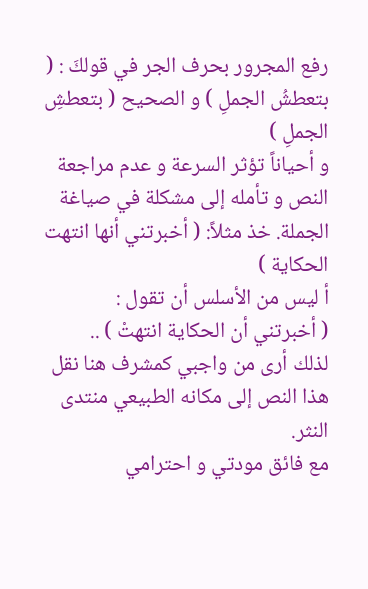رفع المجرور بحرف الجر في قولكَ : ( بتعطشُ الجملِ ) و الصحيح ( بتعطشِ الجملِ )
و أحياناً تؤثر السرعة و عدم مراجعة النص و تأمله إلى مشكلة في صياغة الجملة. خذ مثلاً: ( أخبرتني أنها انتهت الحكاية )
أ ليس من الأسلس أن تقول :
( أخبرتني أن الحكاية انتهتْ ) ..
لذلك أرى من واجبي كمشرف هنا نقل هذا النص إلى مكانه الطبيعي منتدى النثر.
مع فائق مودتي و احترامي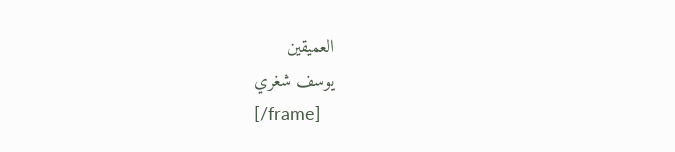العميقين
يوسف شغري
[/frame]